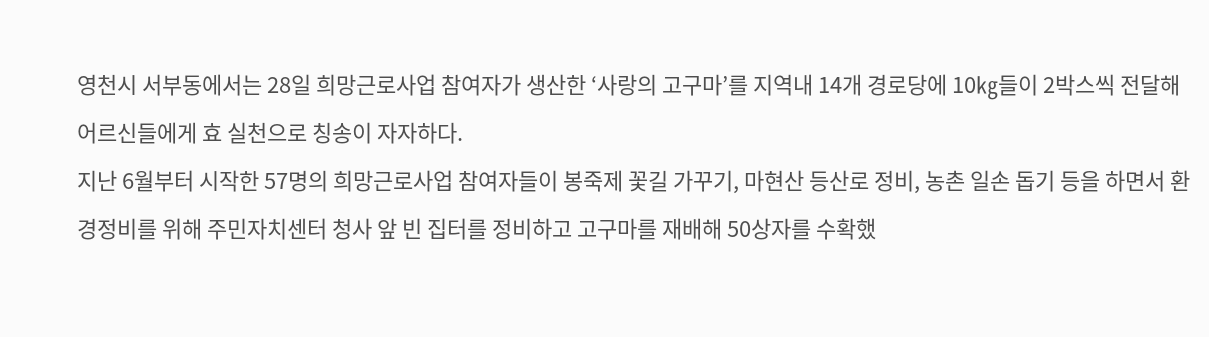영천시 서부동에서는 28일 희망근로사업 참여자가 생산한 ‘사랑의 고구마’를 지역내 14개 경로당에 10㎏들이 2박스씩 전달해 어르신들에게 효 실천으로 칭송이 자자하다.
지난 6월부터 시작한 57명의 희망근로사업 참여자들이 봉죽제 꽃길 가꾸기, 마현산 등산로 정비, 농촌 일손 돕기 등을 하면서 환경정비를 위해 주민자치센터 청사 앞 빈 집터를 정비하고 고구마를 재배해 50상자를 수확했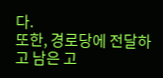다.
또한, 경로당에 전달하고 남은 고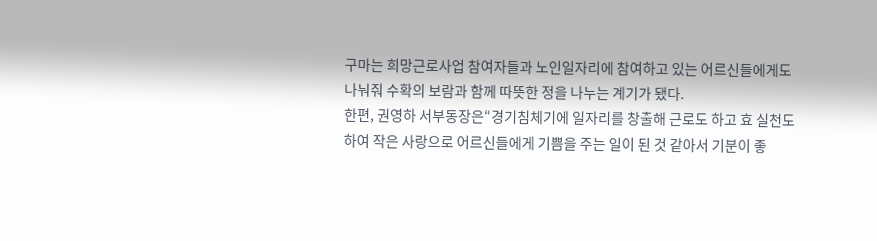구마는 희망근로사업 참여자들과 노인일자리에 참여하고 있는 어르신들에게도 나눠줘 수확의 보람과 함께 따뜻한 정을 나누는 계기가 됐다.
한편, 권영하 서부동장은“경기침체기에 일자리를 창출해 근로도 하고 효 실천도 하여 작은 사랑으로 어르신들에게 기쁨을 주는 일이 된 것 같아서 기분이 좋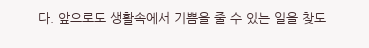다. 앞으로도 생활속에서 기쁨을 줄 수 있는 일을 찾도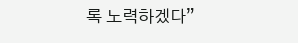록 노력하겠다”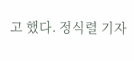고 했다. 정식렬 기자